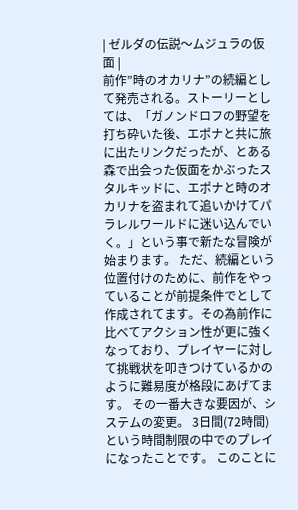| ゼルダの伝説〜ムジュラの仮面 |
前作”時のオカリナ”の続編として発売される。ストーリーとしては、「ガノンドロフの野望を打ち砕いた後、エポナと共に旅に出たリンクだったが、とある森で出会った仮面をかぶったスタルキッドに、エポナと時のオカリナを盗まれて追いかけてパラレルワールドに迷い込んでいく。」という事で新たな冒険が始まります。 ただ、続編という位置付けのために、前作をやっていることが前提条件でとして作成されてます。その為前作に比べてアクション性が更に強くなっており、プレイヤーに対して挑戦状を叩きつけているかのように難易度が格段にあげてます。 その一番大きな要因が、システムの変更。 3日間(72時間)という時間制限の中でのプレイになったことです。 このことに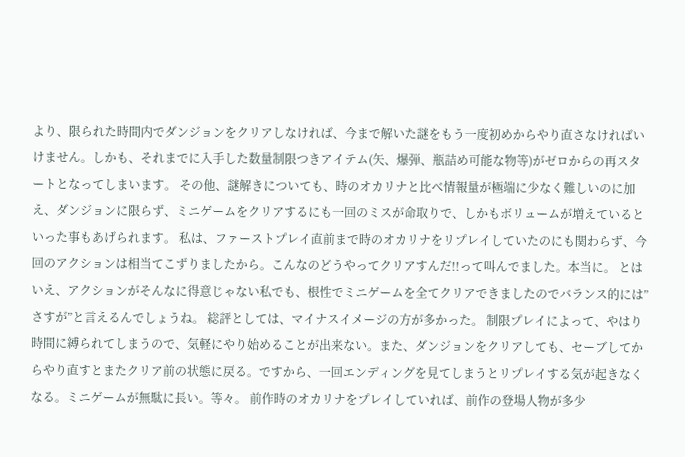より、限られた時間内でダンジョンをクリアしなければ、今まで解いた謎をもう一度初めからやり直さなければいけません。しかも、それまでに入手した数量制限つきアイテム(矢、爆弾、瓶詰め可能な物等)がゼロからの再スタートとなってしまいます。 その他、謎解きについても、時のオカリナと比べ情報量が極端に少なく難しいのに加え、ダンジョンに限らず、ミニゲームをクリアするにも一回のミスが命取りで、しかもボリュームが増えているといった事もあげられます。 私は、ファーストプレイ直前まで時のオカリナをリプレイしていたのにも関わらず、今回のアクションは相当てこずりましたから。こんなのどうやってクリアすんだ!!って叫んでました。本当に。 とはいえ、アクションがそんなに得意じゃない私でも、根性でミニゲームを全てクリアできましたのでバランス的には”さすが”と言えるんでしょうね。 総評としては、マイナスイメージの方が多かった。 制限プレイによって、やはり時間に縛られてしまうので、気軽にやり始めることが出来ない。また、ダンジョンをクリアしても、セーブしてからやり直すとまたクリア前の状態に戻る。ですから、一回エンディングを見てしまうとリプレイする気が起きなくなる。ミニゲームが無駄に長い。等々。 前作時のオカリナをプレイしていれば、前作の登場人物が多少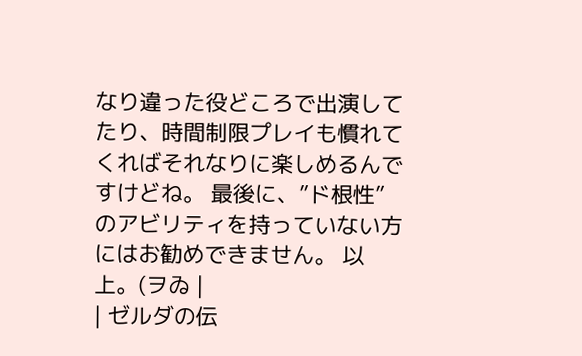なり違った役どころで出演してたり、時間制限プレイも慣れてくればそれなりに楽しめるんですけどね。 最後に、”ド根性”のアビリティを持っていない方にはお勧めできません。 以上。(ヲゐ |
| ゼルダの伝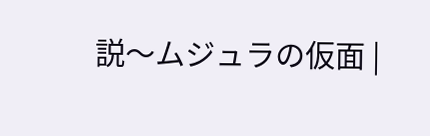説〜ムジュラの仮面 |